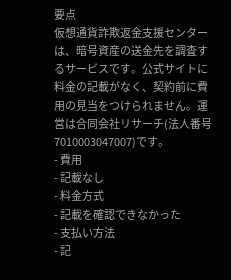要点
仮想通貨詐欺返金支援センターは、暗号資産の送金先を調査するサービスです。公式サイトに料金の記載がなく、契約前に費用の見当をつけられません。運営は合同会社リサーチ(法人番号7010003047007)です。
- 費用
- 記載なし
- 料金方式
- 記載を確認できなかった
- 支払い方法
- 記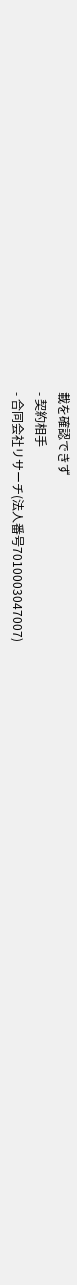載を確認できず
- 契約相手
- 合同会社リサーチ(法人番号7010003047007)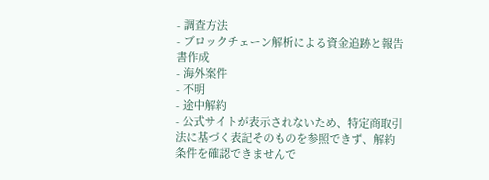- 調査方法
- ブロックチェーン解析による資金追跡と報告書作成
- 海外案件
- 不明
- 途中解約
- 公式サイトが表示されないため、特定商取引法に基づく表記そのものを参照できず、解約条件を確認できませんで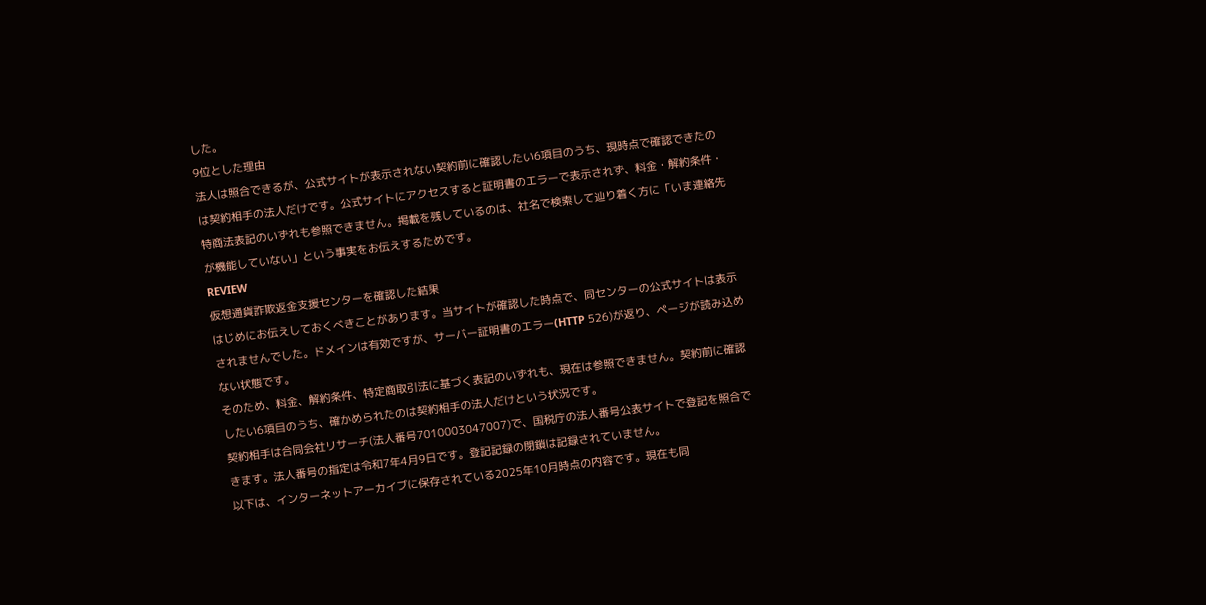した。
9位とした理由
法人は照合できるが、公式サイトが表示されない契約前に確認したい6項目のうち、現時点で確認できたのは契約相手の法人だけです。公式サイトにアクセスすると証明書のエラーで表示されず、料金・解約条件・特商法表記のいずれも参照できません。掲載を残しているのは、社名で検索して辿り着く方に「いま連絡先が機能していない」という事実をお伝えするためです。
REVIEW
仮想通貨詐欺返金支援センターを確認した結果
はじめにお伝えしておくべきことがあります。当サイトが確認した時点で、同センターの公式サイトは表示されませんでした。ドメインは有効ですが、サーバー証明書のエラー(HTTP 526)が返り、ページが読み込めない状態です。
そのため、料金、解約条件、特定商取引法に基づく表記のいずれも、現在は参照できません。契約前に確認したい6項目のうち、確かめられたのは契約相手の法人だけという状況です。
契約相手は合同会社リサーチ(法人番号7010003047007)で、国税庁の法人番号公表サイトで登記を照合できます。法人番号の指定は令和7年4月9日です。登記記録の閉鎖は記録されていません。
以下は、インターネットアーカイブに保存されている2025年10月時点の内容です。現在も同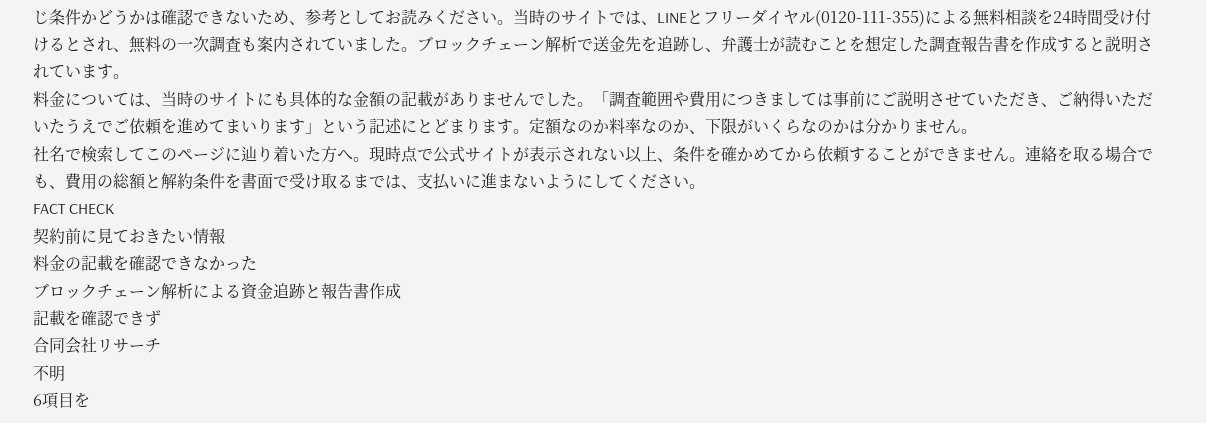じ条件かどうかは確認できないため、参考としてお読みください。当時のサイトでは、LINEとフリーダイヤル(0120-111-355)による無料相談を24時間受け付けるとされ、無料の一次調査も案内されていました。ブロックチェーン解析で送金先を追跡し、弁護士が読むことを想定した調査報告書を作成すると説明されています。
料金については、当時のサイトにも具体的な金額の記載がありませんでした。「調査範囲や費用につきましては事前にご説明させていただき、ご納得いただいたうえでご依頼を進めてまいります」という記述にとどまります。定額なのか料率なのか、下限がいくらなのかは分かりません。
社名で検索してこのページに辿り着いた方へ。現時点で公式サイトが表示されない以上、条件を確かめてから依頼することができません。連絡を取る場合でも、費用の総額と解約条件を書面で受け取るまでは、支払いに進まないようにしてください。
FACT CHECK
契約前に見ておきたい情報
料金の記載を確認できなかった
ブロックチェーン解析による資金追跡と報告書作成
記載を確認できず
合同会社リサーチ
不明
6項目を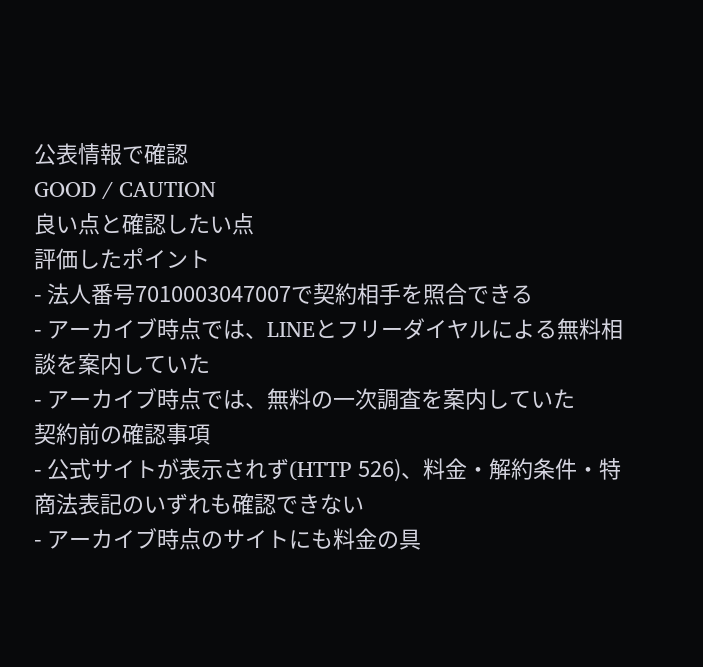公表情報で確認
GOOD / CAUTION
良い点と確認したい点
評価したポイント
- 法人番号7010003047007で契約相手を照合できる
- アーカイブ時点では、LINEとフリーダイヤルによる無料相談を案内していた
- アーカイブ時点では、無料の一次調査を案内していた
契約前の確認事項
- 公式サイトが表示されず(HTTP 526)、料金・解約条件・特商法表記のいずれも確認できない
- アーカイブ時点のサイトにも料金の具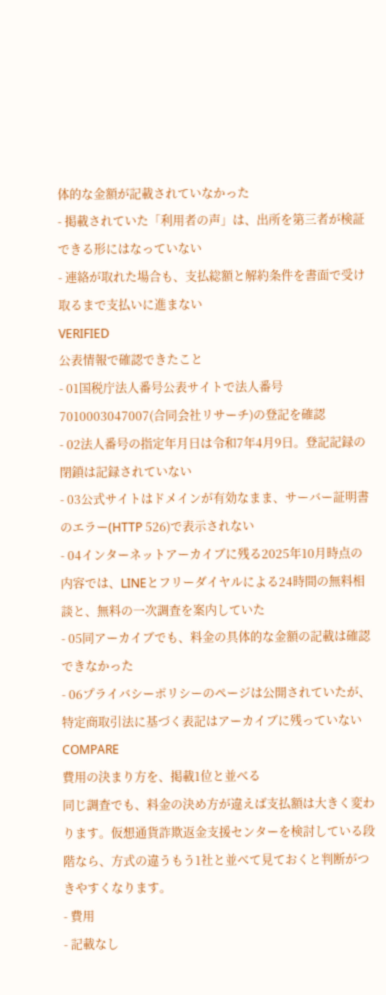体的な金額が記載されていなかった
- 掲載されていた「利用者の声」は、出所を第三者が検証できる形にはなっていない
- 連絡が取れた場合も、支払総額と解約条件を書面で受け取るまで支払いに進まない
VERIFIED
公表情報で確認できたこと
- 01国税庁法人番号公表サイトで法人番号7010003047007(合同会社リサーチ)の登記を確認
- 02法人番号の指定年月日は令和7年4月9日。登記記録の閉鎖は記録されていない
- 03公式サイトはドメインが有効なまま、サーバー証明書のエラー(HTTP 526)で表示されない
- 04インターネットアーカイブに残る2025年10月時点の内容では、LINEとフリーダイヤルによる24時間の無料相談と、無料の一次調査を案内していた
- 05同アーカイブでも、料金の具体的な金額の記載は確認できなかった
- 06プライバシーポリシーのページは公開されていたが、特定商取引法に基づく表記はアーカイブに残っていない
COMPARE
費用の決まり方を、掲載1位と並べる
同じ調査でも、料金の決め方が違えば支払額は大きく変わります。仮想通貨詐欺返金支援センターを検討している段階なら、方式の違うもう1社と並べて見ておくと判断がつきやすくなります。
- 費用
- 記載なし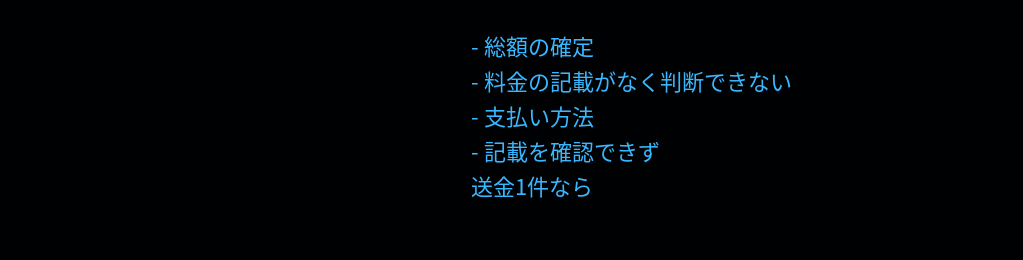- 総額の確定
- 料金の記載がなく判断できない
- 支払い方法
- 記載を確認できず
送金1件なら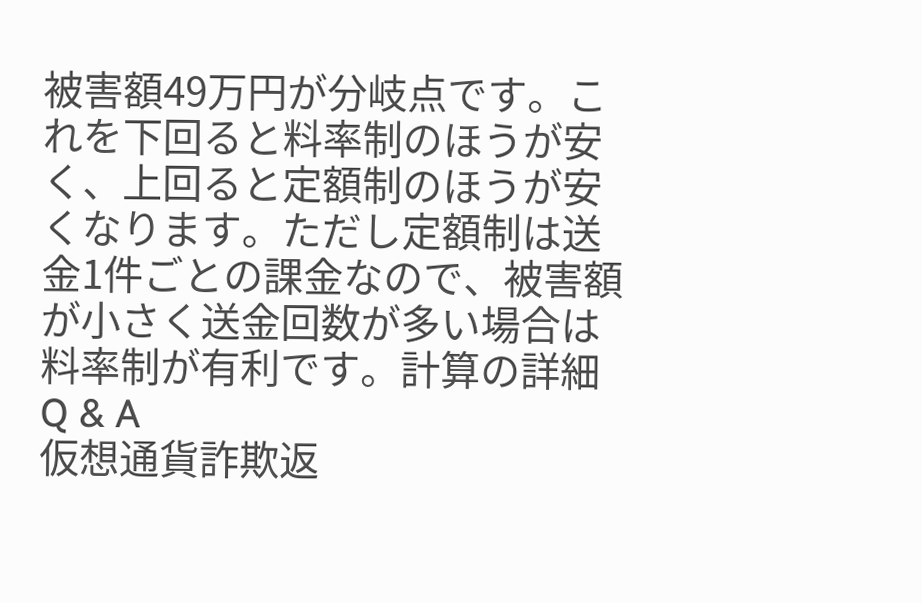被害額49万円が分岐点です。これを下回ると料率制のほうが安く、上回ると定額制のほうが安くなります。ただし定額制は送金1件ごとの課金なので、被害額が小さく送金回数が多い場合は料率制が有利です。計算の詳細
Q & A
仮想通貨詐欺返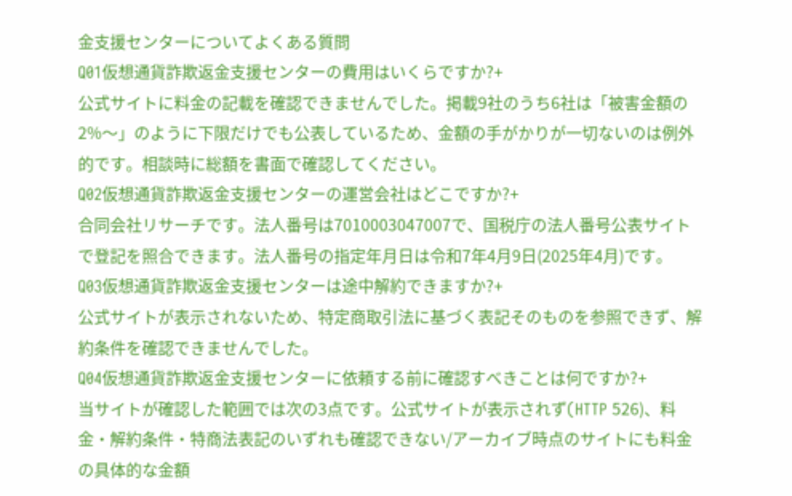金支援センターについてよくある質問
Q01仮想通貨詐欺返金支援センターの費用はいくらですか?+
公式サイトに料金の記載を確認できませんでした。掲載9社のうち6社は「被害金額の2%〜」のように下限だけでも公表しているため、金額の手がかりが一切ないのは例外的です。相談時に総額を書面で確認してください。
Q02仮想通貨詐欺返金支援センターの運営会社はどこですか?+
合同会社リサーチです。法人番号は7010003047007で、国税庁の法人番号公表サイトで登記を照合できます。法人番号の指定年月日は令和7年4月9日(2025年4月)です。
Q03仮想通貨詐欺返金支援センターは途中解約できますか?+
公式サイトが表示されないため、特定商取引法に基づく表記そのものを参照できず、解約条件を確認できませんでした。
Q04仮想通貨詐欺返金支援センターに依頼する前に確認すべきことは何ですか?+
当サイトが確認した範囲では次の3点です。公式サイトが表示されず(HTTP 526)、料金・解約条件・特商法表記のいずれも確認できない/アーカイブ時点のサイトにも料金の具体的な金額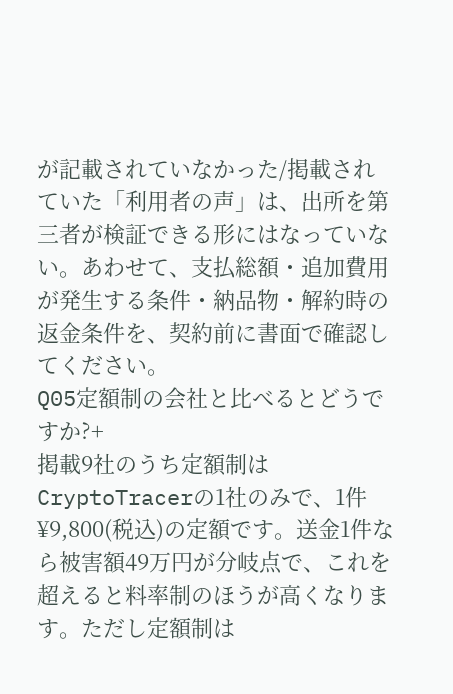が記載されていなかった/掲載されていた「利用者の声」は、出所を第三者が検証できる形にはなっていない。あわせて、支払総額・追加費用が発生する条件・納品物・解約時の返金条件を、契約前に書面で確認してください。
Q05定額制の会社と比べるとどうですか?+
掲載9社のうち定額制はCryptoTracerの1社のみで、1件 ¥9,800(税込)の定額です。送金1件なら被害額49万円が分岐点で、これを超えると料率制のほうが高くなります。ただし定額制は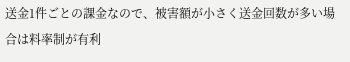送金1件ごとの課金なので、被害額が小さく送金回数が多い場合は料率制が有利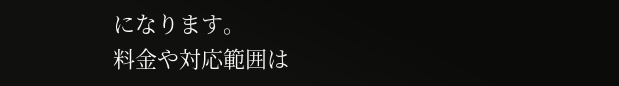になります。
料金や対応範囲は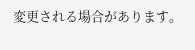変更される場合があります。